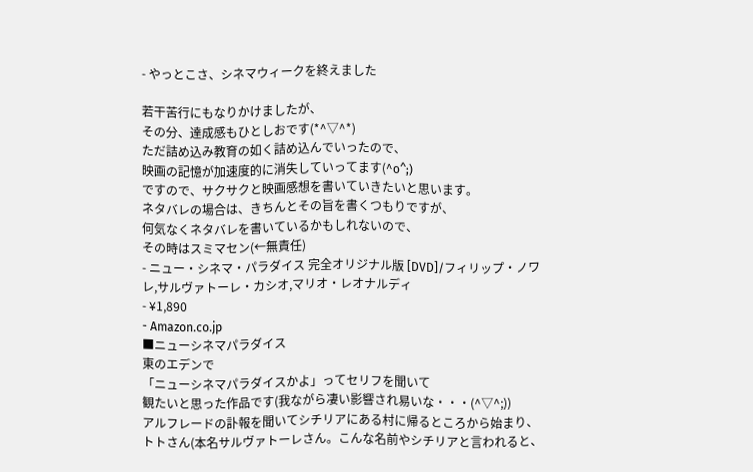- やっとこさ、シネマウィークを終えました

若干苦行にもなりかけましたが、
その分、達成感もひとしおです(*^▽^*)
ただ詰め込み教育の如く詰め込んでいったので、
映画の記憶が加速度的に消失していってます(^o^;)
ですので、サクサクと映画感想を書いていきたいと思います。
ネタバレの場合は、きちんとその旨を書くつもりですが、
何気なくネタバレを書いているかもしれないので、
その時はスミマセン(←無責任)
- ニュー・シネマ・パラダイス 完全オリジナル版 [DVD]/フィリップ・ノワレ,サルヴァトーレ・カシオ,マリオ・レオナルディ
- ¥1,890
- Amazon.co.jp
■ニューシネマパラダイス
東のエデンで
「ニューシネマパラダイスかよ」ってセリフを聞いて
観たいと思った作品です(我ながら凄い影響され易いな・・・(^▽^;))
アルフレードの訃報を聞いてシチリアにある村に帰るところから始まり、
トトさん(本名サルヴァトーレさん。こんな名前やシチリアと言われると、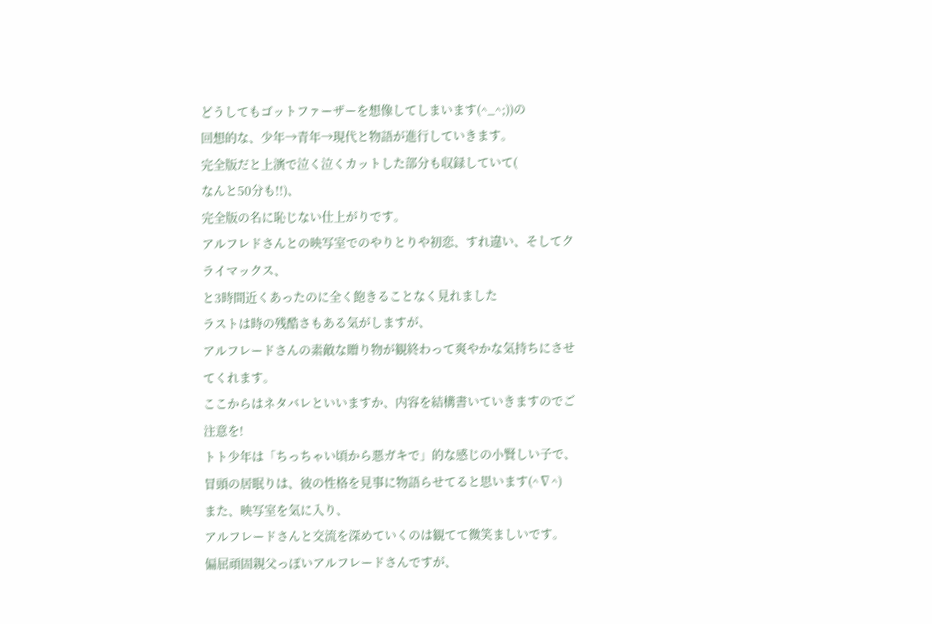どうしてもゴットファーザーを想像してしまいます(^_^;))の
回想的な、少年→青年→現代と物語が進行していきます。
完全版だと上演で泣く泣くカットした部分も収録していて(
なんと50分も!!)、
完全版の名に恥じない仕上がりです。
アルフレドさんとの映写室でのやりとりや初恋、すれ違い、そしてクライマックス、
と3時間近くあったのに全く飽きることなく見れました
ラストは時の残酷さもある気がしますが、
アルフレードさんの素敵な贈り物が観終わって爽やかな気持ちにさせてくれます。
ここからはネタバレといいますか、内容を結構書いていきますのでご注意を!
トト少年は「ちっちゃい頃から悪ガキで」的な感じの小賢しい子で、
冒頭の居眠りは、彼の性格を見事に物語らせてると思います(^∇^)
また、映写室を気に入り、
アルフレードさんと交流を深めていくのは観てて微笑ましいです。
偏屈頑固親父っぽいアルフレードさんですが、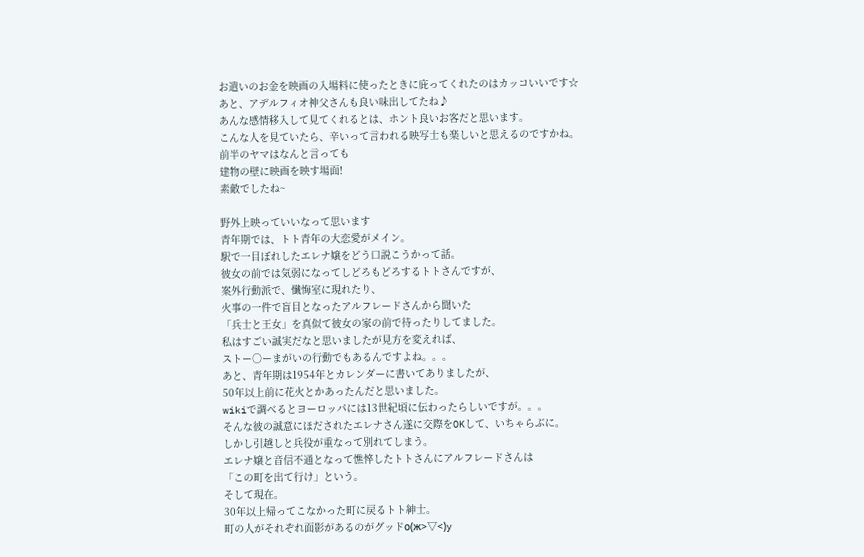お遣いのお金を映画の入場料に使ったときに庇ってくれたのはカッコいいです☆
あと、アデルフィオ神父さんも良い味出してたね♪
あんな感情移入して見てくれるとは、ホント良いお客だと思います。
こんな人を見ていたら、辛いって言われる映写士も楽しいと思えるのですかね。
前半のヤマはなんと言っても
建物の壁に映画を映す場面!
素敵でしたね~

野外上映っていいなって思います
青年期では、トト青年の大恋愛がメイン。
駅で一目ぼれしたエレナ嬢をどう口説こうかって話。
彼女の前では気弱になってしどろもどろするトトさんですが、
案外行動派で、懺悔室に現れたり、
火事の一件で盲目となったアルフレードさんから聞いた
「兵士と王女」を真似て彼女の家の前で待ったりしてました。
私はすごい誠実だなと思いましたが見方を変えれば、
ストー○ーまがいの行動でもあるんですよね。。。
あと、青年期は1954年とカレンダーに書いてありましたが、
50年以上前に花火とかあったんだと思いました。
wikiで調べるとヨーロッパには13世紀頃に伝わったらしいですが。。。
そんな彼の誠意にほだされたエレナさん遂に交際をOKして、いちゃらぶに。
しかし引越しと兵役が重なって別れてしまう。
エレナ嬢と音信不通となって憔悴したトトさんにアルフレードさんは
「この町を出て行け」という。
そして現在。
30年以上帰ってこなかった町に戻るトト紳士。
町の人がそれぞれ面影があるのがグッドо(ж>▽<)y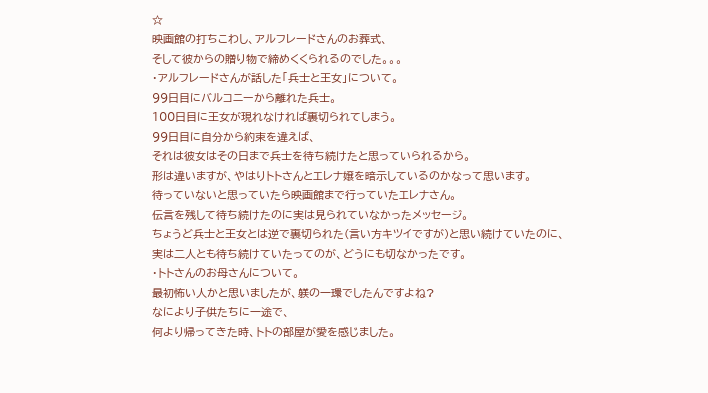☆
映画館の打ちこわし、アルフレードさんのお葬式、
そして彼からの贈り物で締めくくられるのでした。。。
・アルフレードさんが話した「兵士と王女」について。
99日目にバルコニーから離れた兵士。
100日目に王女が現れなければ裏切られてしまう。
99日目に自分から約束を違えば、
それは彼女はその日まで兵士を待ち続けたと思っていられるから。
形は違いますが、やはりトトさんとエレナ嬢を暗示しているのかなって思います。
待っていないと思っていたら映画館まで行っていたエレナさん。
伝言を残して待ち続けたのに実は見られていなかったメッセージ。
ちょうど兵士と王女とは逆で裏切られた(言い方キツイですが)と思い続けていたのに、
実は二人とも待ち続けていたってのが、どうにも切なかったです。
・トトさんのお母さんについて。
最初怖い人かと思いましたが、躾の一環でしたんですよね?
なにより子供たちに一途で、
何より帰ってきた時、トトの部屋が愛を感じました。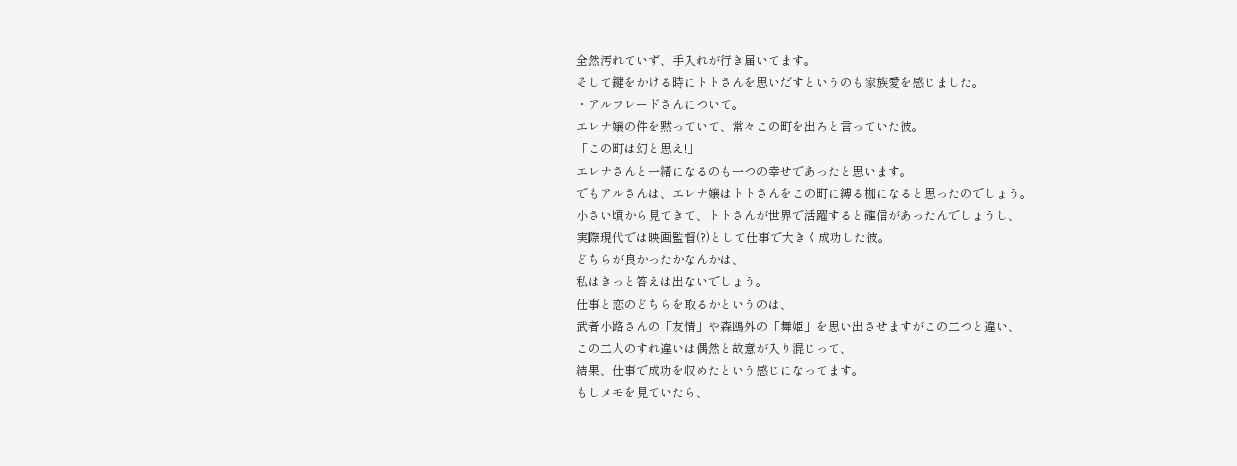全然汚れていず、手入れが行き届いてます。
そして鍵をかける時にトトさんを思いだすというのも家族愛を感じました。
・アルフレードさんについて。
エレナ嬢の件を黙っていて、常々この町を出ろと言っていた彼。
「この町は幻と思え!」
エレナさんと一緒になるのも一つの幸せであったと思います。
でもアルさんは、エレナ嬢はトトさんをこの町に縛る枷になると思ったのでしょう。
小さい頃から見てきて、トトさんが世界で活躍すると確信があったんでしょうし、
実際現代では映画監督(?)として仕事で大きく成功した彼。
どちらが良かったかなんかは、
私はきっと答えは出ないでしょう。
仕事と恋のどちらを取るかというのは、
武者小路さんの「友情」や森鴎外の「舞姫」を思い出させますがこの二つと違い、
この二人のすれ違いは偶然と故意が入り混じって、
結果、仕事で成功を収めたという感じになってます。
もしメモを見ていたら、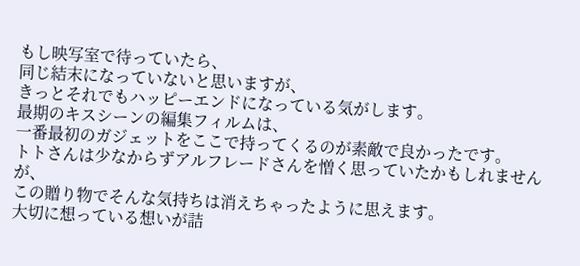もし映写室で待っていたら、
同じ結末になっていないと思いますが、
きっとそれでもハッピーエンドになっている気がします。
最期のキスシーンの編集フィルムは、
一番最初のガジェットをここで持ってくるのが素敵で良かったです。
トトさんは少なからずアルフレードさんを憎く思っていたかもしれませんが、
この贈り物でそんな気持ちは消えちゃったように思えます。
大切に想っている想いが詰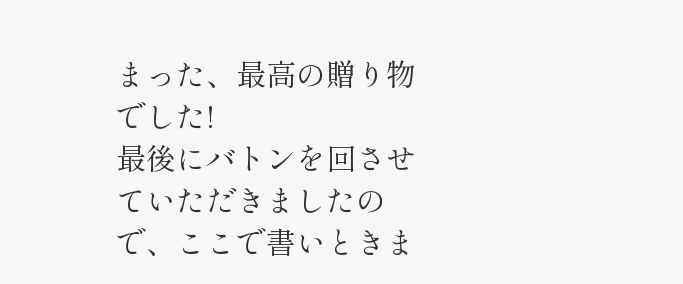まった、最高の贈り物でした!
最後にバトンを回させていただきましたので、ここで書いときま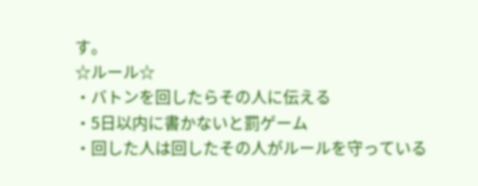す。
☆ルール☆
・バトンを回したらその人に伝える
・5日以内に書かないと罰ゲーム
・回した人は回したその人がルールを守っている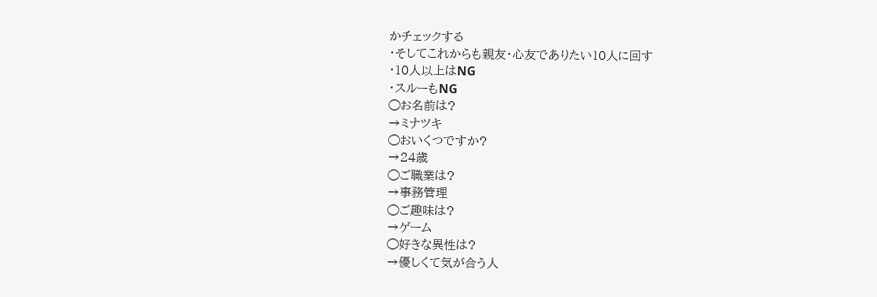かチェックする
・そしてこれからも親友・心友でありたい10人に回す
・10人以上はNG
・スルーもNG
◯お名前は?
→ミナツキ
◯おいくつですか?
→24歳
◯ご職業は?
→事務管理
◯ご趣味は?
→ゲーム
◯好きな異性は?
→優しくて気が合う人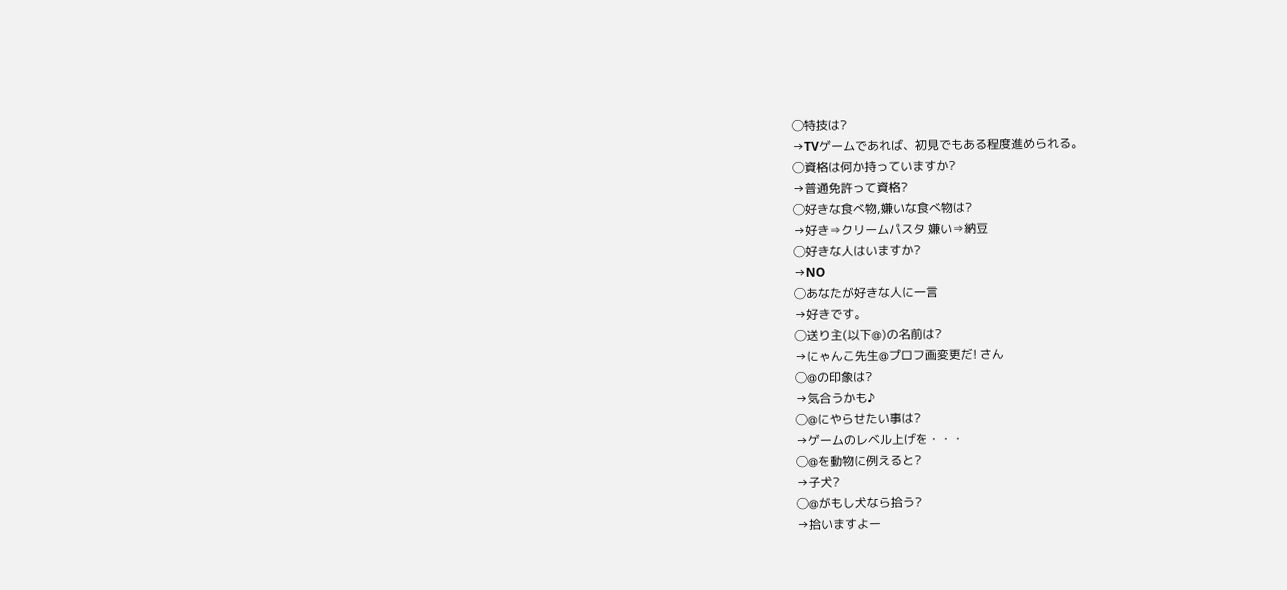◯特技は?
→TVゲームであれば、初見でもある程度進められる。
◯資格は何か持っていますか?
→普通免許って資格?
◯好きな食べ物,嫌いな食べ物は?
→好き⇒クリームパスタ 嫌い⇒納豆
◯好きな人はいますか?
→NO
◯あなたが好きな人に一言
→好きです。
◯送り主(以下@)の名前は?
→にゃんこ先生@プロフ画変更だ! さん
◯@の印象は?
→気合うかも♪
◯@にやらせたい事は?
→ゲームのレベル上げを・・・
◯@を動物に例えると?
→子犬?
◯@がもし犬なら拾う?
→拾いますよー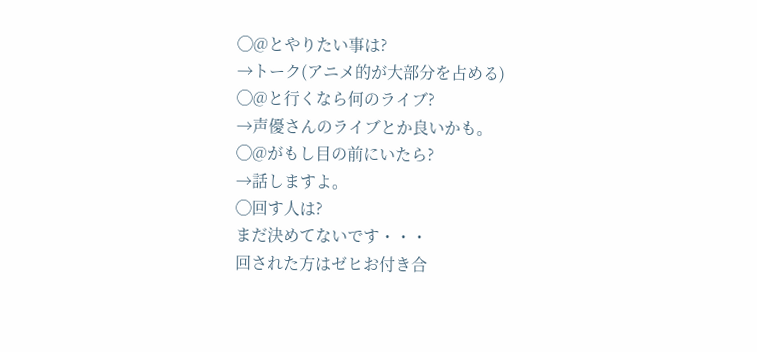◯@とやりたい事は?
→トーク(アニメ的が大部分を占める)
◯@と行くなら何のライブ?
→声優さんのライブとか良いかも。
◯@がもし目の前にいたら?
→話しますよ。
◯回す人は?
まだ決めてないです・・・
回された方はゼヒお付き合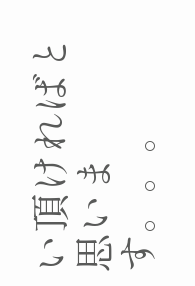い頂ければと思います。。。